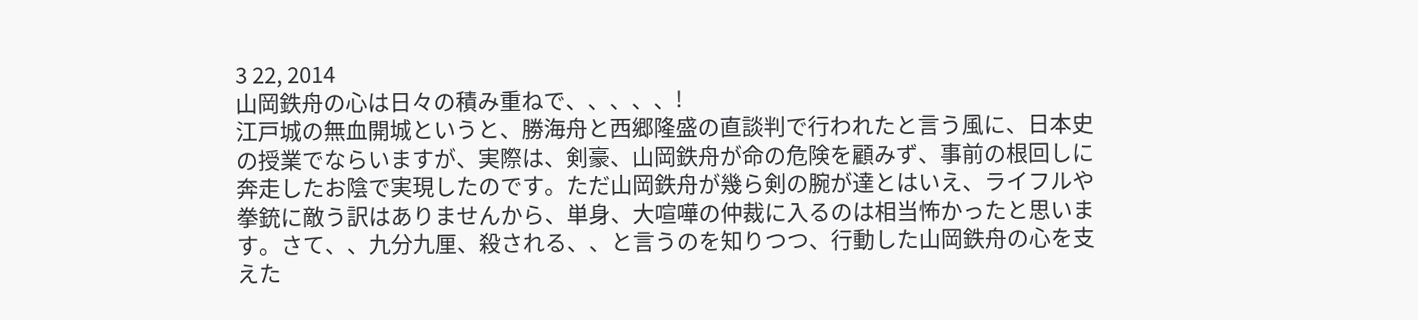3 22, 2014
山岡鉄舟の心は日々の積み重ねで、、、、、!
江戸城の無血開城というと、勝海舟と西郷隆盛の直談判で行われたと言う風に、日本史の授業でならいますが、実際は、剣豪、山岡鉄舟が命の危険を顧みず、事前の根回しに奔走したお陰で実現したのです。ただ山岡鉄舟が幾ら剣の腕が達とはいえ、ライフルや拳銃に敵う訳はありませんから、単身、大喧嘩の仲裁に入るのは相当怖かったと思います。さて、、九分九厘、殺される、、と言うのを知りつつ、行動した山岡鉄舟の心を支えた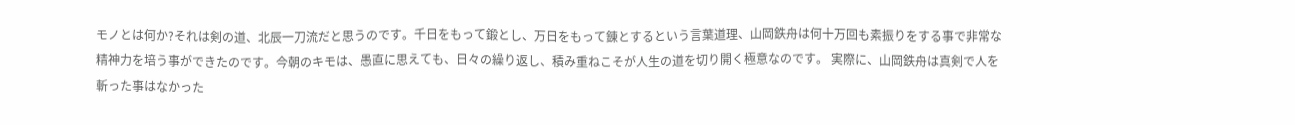モノとは何か?それは剣の道、北辰一刀流だと思うのです。千日をもって鍛とし、万日をもって錬とするという言葉道理、山岡鉄舟は何十万回も素振りをする事で非常な精神力を培う事ができたのです。今朝のキモは、愚直に思えても、日々の繰り返し、積み重ねこそが人生の道を切り開く極意なのです。 実際に、山岡鉄舟は真剣で人を斬った事はなかった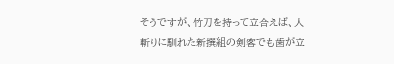そうですが、竹刀を持って立合えば、人斬りに馴れた新撰組の剣客でも歯が立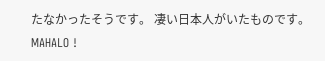たなかったそうです。 凄い日本人がいたものです。 MAHALO !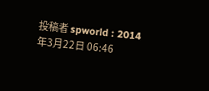投稿者 spworld : 2014年3月22日 06:46